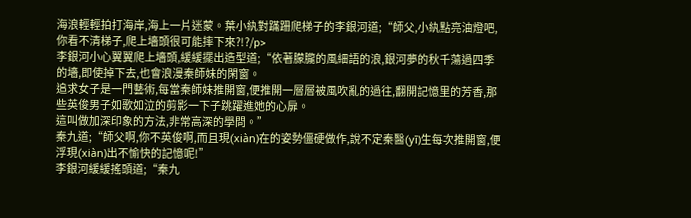海浪輕輕拍打海岸,海上一片迷蒙。葉小紈對蹣跚爬梯子的李銀河道;“師父,小紈點亮油燈吧,你看不清梯子,爬上墻頭很可能摔下來?!?/p>
李銀河小心翼翼爬上墻頭,緩緩擺出造型道;“依著朦朧的風細語的浪,銀河夢的秋千蕩過四季的墻,即使掉下去,也會浪漫秦師妹的閑窗。
追求女子是一門藝術,每當秦師妹推開窗,便推開一層層被風吹亂的過往,翻開記憶里的芳香,那些英俊男子如歌如泣的剪影一下子跳躍進她的心扉。
這叫做加深印象的方法,非常高深的學問。”
秦九道;“師父啊,你不英俊啊,而且現(xiàn)在的姿勢僵硬做作,說不定秦醫(yī)生每次推開窗,便浮現(xiàn)出不愉快的記憶呢!”
李銀河緩緩搖頭道;“秦九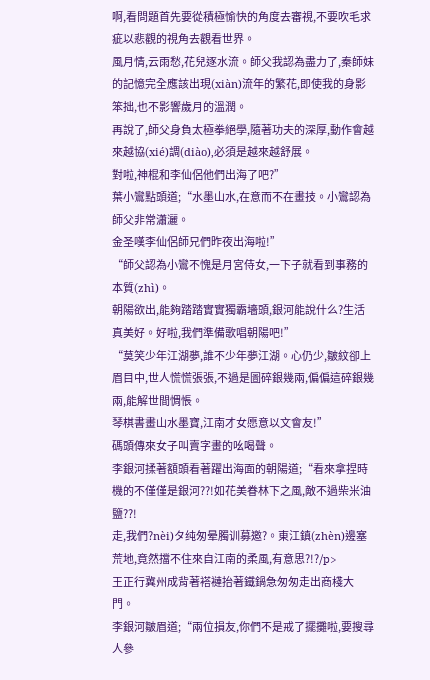啊,看問題首先要從積極愉快的角度去審視,不要吹毛求疵以悲觀的視角去觀看世界。
風月情,云雨愁,花兒逐水流。師父我認為盡力了,秦師妹的記憶完全應該出現(xiàn)流年的繁花,即使我的身影笨拙,也不影響歲月的溫潤。
再說了,師父身負太極拳絕學,隨著功夫的深厚,動作會越來越協(xié)調(diào),必須是越來越舒展。
對啦,神棍和李仙侶他們出海了吧?”
葉小鸞點頭道;“水墨山水,在意而不在畫技。小鸞認為師父非常瀟灑。
金圣嘆李仙侶師兄們昨夜出海啦!”
“師父認為小鸞不愧是月宮侍女,一下子就看到事務的本質(zhì)。
朝陽欲出,能夠踏踏實實獨霸墻頭,銀河能說什么?生活真美好。好啦,我們準備歌唱朝陽吧!”
“莫笑少年江湖夢,誰不少年夢江湖。心仍少,皺紋卻上眉目中,世人慌慌張張,不過是圖碎銀幾兩,偏偏這碎銀幾兩,能解世間惆悵。
琴棋書畫山水墨寶,江南才女愿意以文會友!”
碼頭傳來女子叫賣字畫的吆喝聲。
李銀河揉著額頭看著躍出海面的朝陽道;“看來拿捏時機的不僅僅是銀河??!如花美眷林下之風,敵不過柴米油鹽??!
走,我們?nèi)タ纯匆晕臅训募邀?。東江鎮(zhèn)邊塞荒地,竟然擋不住來自江南的柔風,有意思?!?/p>
王正行冀州成背著褡褳抬著鐵鍋急匆匆走出商棧大門。
李銀河皺眉道;“兩位損友,你們不是戒了擺攤啦,要搜尋人參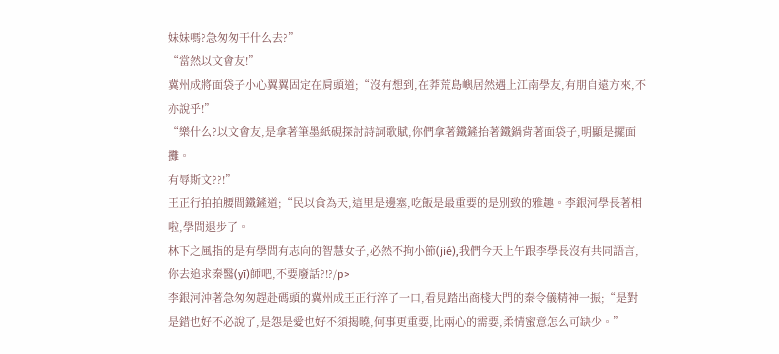妹妹嗎?急匆匆干什么去?”
“當然以文會友!”
冀州成將面袋子小心翼翼固定在肩頭道;“沒有想到,在莽荒島嶼居然遇上江南學友,有朋自遠方來,不亦說乎!”
“樂什么?以文會友,是拿著筆墨紙硯探討詩詞歌賦,你們拿著鐵鏟抬著鐵鍋背著面袋子,明顯是擺面攤。
有辱斯文??!”
王正行拍拍腰間鐵鏟道;“民以食為天,這里是邊塞,吃飯是最重要的是別致的雅趣。李銀河學長著相啦,學問退步了。
林下之風指的是有學問有志向的智慧女子,必然不拘小節(jié),我們今天上午跟李學長沒有共同語言,你去追求秦醫(yī)師吧,不要廢話?!?/p>
李銀河沖著急匆匆趕赴碼頭的冀州成王正行淬了一口,看見踏出商棧大門的秦令儀精神一振;“是對是錯也好不必說了,是怨是愛也好不須揭曉,何事更重要,比兩心的需要,柔情蜜意怎么可缺少。”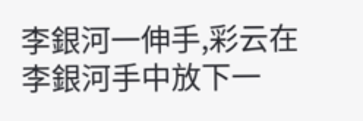李銀河一伸手,彩云在李銀河手中放下一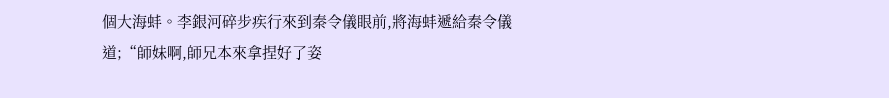個大海蚌。李銀河碎步疾行來到秦令儀眼前,將海蚌遞給秦令儀道;“師妹啊,師兄本來拿捏好了姿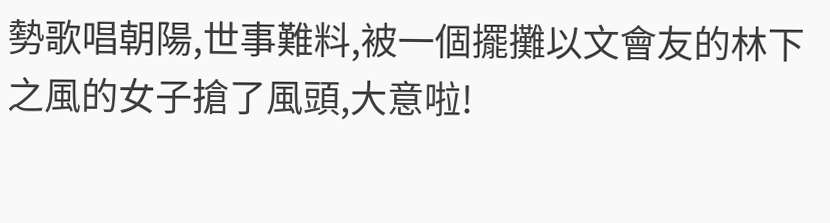勢歌唱朝陽,世事難料,被一個擺攤以文會友的林下之風的女子搶了風頭,大意啦!